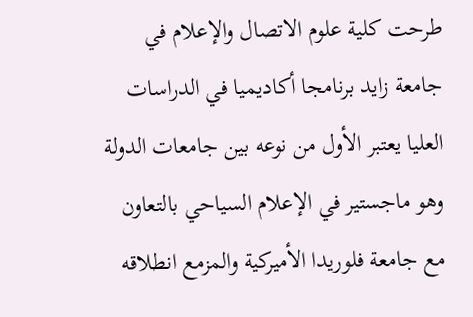طرحت كلية علوم الاتصال والإعلام في جامعة زايد برنامجا أكاديميا في الدراسات العليا يعتبر الأول من نوعه بين جامعات الدولة وهو ماجستير في الإعلام السياحي بالتعاون مع جامعة فلوريدا الأميركية والمزمع انطلاقه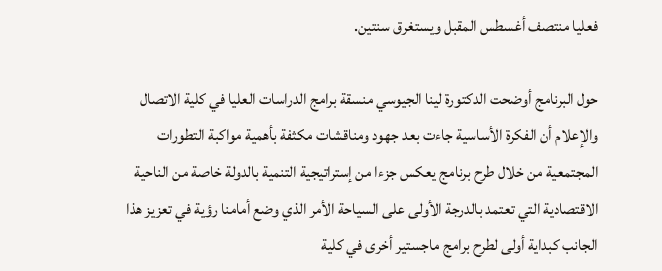فعليا منتصف أغسطس المقبل ويستغرق سنتين.

حول البرنامج أوضحت الدكتورة لينا الجيوسي منسقة برامج الدراسات العليا في كلية الاتصال والإعلام أن الفكرة الأساسية جاءت بعد جهود ومناقشات مكثفة بأهمية مواكبة التطورات المجتمعية من خلال طرح برنامج يعكس جزءا من إستراتيجية التنمية بالدولة خاصة من الناحية الاقتصادية التي تعتمد بالدرجة الأولى على السياحة الأمر الذي وضع أمامنا رؤية في تعزيز هذا الجانب كبداية أولى لطرح برامج ماجستير أخرى في كلية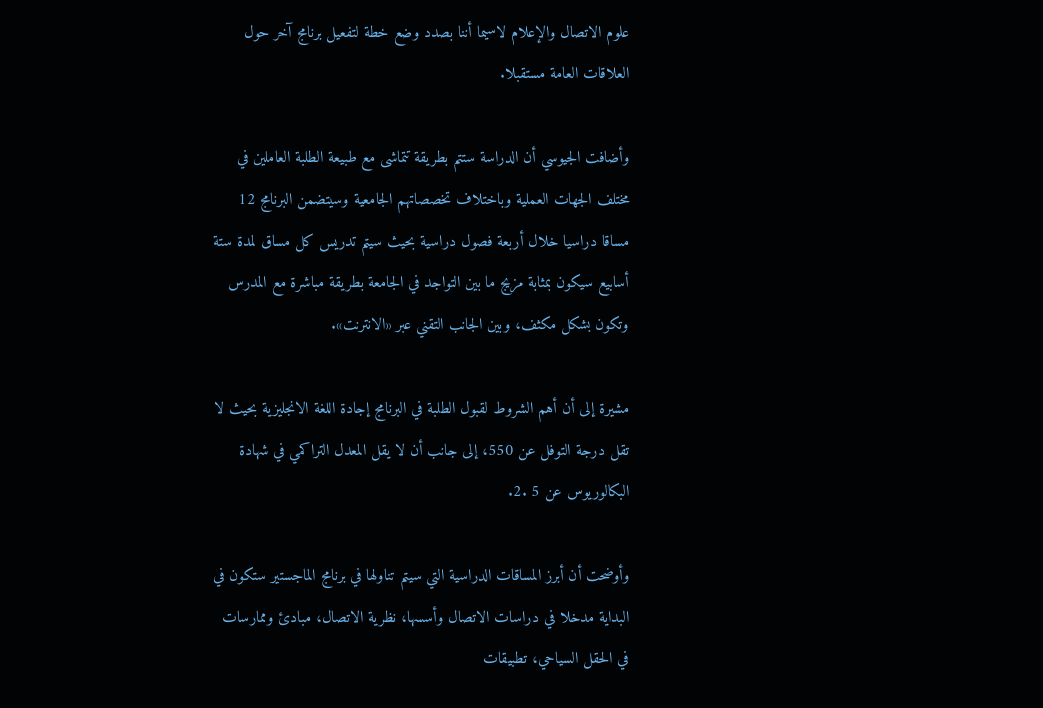علوم الاتصال والإعلام لاسيما أننا بصدد وضع خطة لتفعيل برنامج آخر حول العلاقات العامة مستقبلا.

وأضافت الجيوسي أن الدراسة ستتم بطريقة تتماشى مع طبيعة الطلبة العاملين في مختلف الجهات العملية وباختلاف تخصصاتهم الجامعية وسيتضمن البرنامج 12 مساقا دراسيا خلال أربعة فصول دراسية بحيث سيتم تدريس كل مساق لمدة ستة أسابيع سيكون بمثابة مزيج ما بين التواجد في الجامعة بطريقة مباشرة مع المدرس وتكون بشكل مكثف، وبين الجانب التقني عبر «الانترنت».

مشيرة إلى أن أهم الشروط لقبول الطلبة في البرنامج إجادة اللغة الانجليزية بحيث لا تقل درجة التوفل عن 550، إلى جانب أن لا يقل المعدل التراكمي في شهادة البكالوريوس عن 5 .2.

وأوضحت أن أبرز المساقات الدراسية التي سيتم تناولها في برنامج الماجستير ستكون في البداية مدخلا في دراسات الاتصال وأسسها، نظرية الاتصال، مبادئ وممارسات في الحقل السياحي، تطبيقات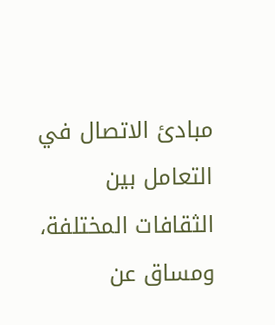مبادئ الاتصال في التعامل بين الثقافات المختلفة، ومساق عن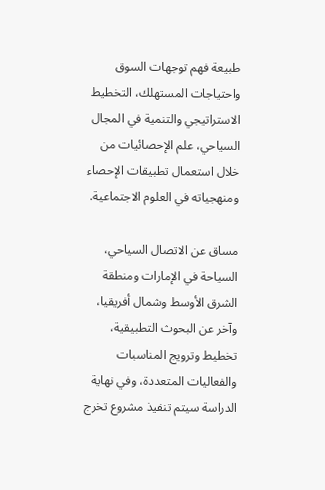طبيعة فهم توجهات السوق واحتياجات المستهلك، التخطيط الاستراتيجي والتنمية في المجال السياحي، علم الإحصائيات من خلال استعمال تطبيقات الإحصاء ومنهجياته في العلوم الاجتماعية.

مساق عن الاتصال السياحي، السياحة في الإمارات ومنطقة الشرق الأوسط وشمال أفريقيا، وآخر عن البحوث التطبيقية، تخطيط وترويج المناسبات والفعاليات المتعددة، وفي نهاية الدراسة سيتم تنفيذ مشروع تخرج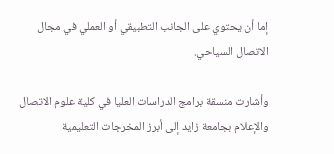إما أن يحتوي على الجانب التطبيقي أو العملي في مجال الاتصال السياحي.

وأشارت منسقة برامج الدراسات العليا في كلية علوم الاتصال والإعلام بجامعة زايد إلى أبرز المخرجات التعليمية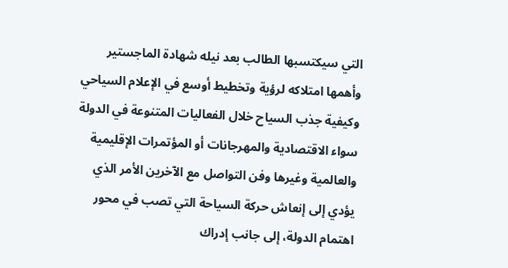التي سيكتسبها الطالب بعد نيله شهادة الماجستير وأهمها امتلاكه لرؤية وتخطيط أوسع في الإعلام السياحي وكيفية جذب السياح خلال الفعاليات المتنوعة في الدولة سواء الاقتصادية والمهرجانات أو المؤتمرات الإقليمية والعالمية وغيرها وفن التواصل مع الآخرين الأمر الذي يؤدي إلى إنعاش حركة السياحة التي تصب في محور اهتمام الدولة، إلى جانب إدراك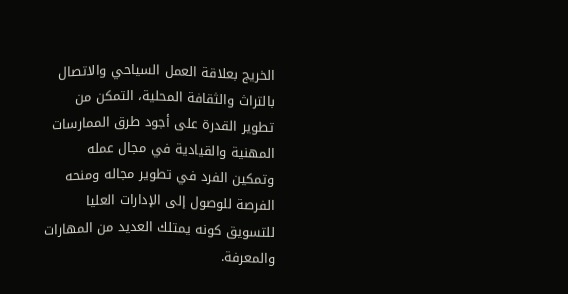الخريج بعلاقة العمل السياحي والاتصال بالتراث والثقافة المحلية، التمكن من تطوير القدرة على أجود طرق الممارسات المهنية والقيادية في مجال عمله وتمكين الفرد في تطوير مجاله ومنحه الفرصة للوصول إلى الإدارات العليا للتسويق كونه يمتلك العديد من المهارات والمعرفة.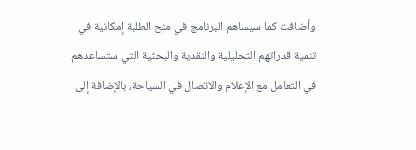وأضافت كما سيساهم البرنامج في منح الطلبة إمكانية في تنمية قدراتهم التحليلية والنقدية والبحثية التي ستساعدهم في التعامل مع الإعلام والاتصال في السياحة، بالإضافة إلى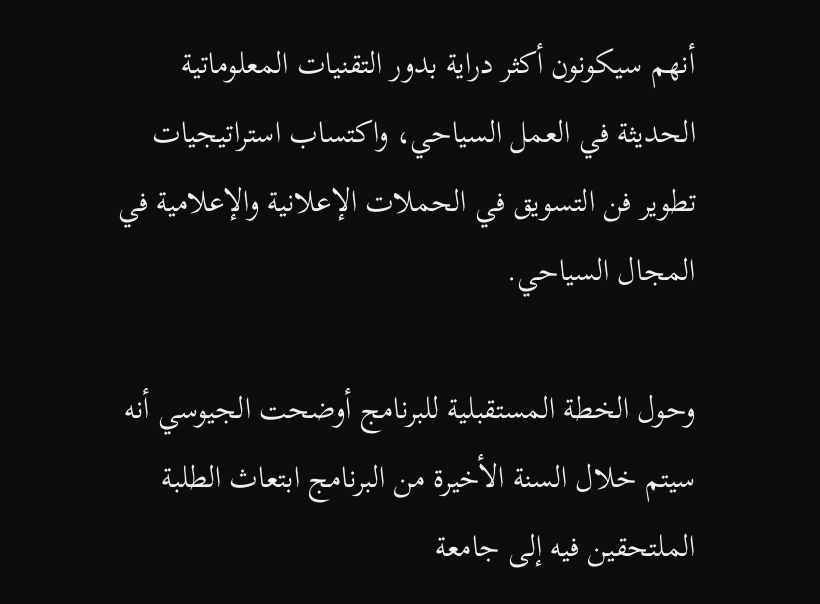أنهم سيكونون أكثر دراية بدور التقنيات المعلوماتية الحديثة في العمل السياحي، واكتساب استراتيجيات تطوير فن التسويق في الحملات الإعلانية والإعلامية في المجال السياحي.

وحول الخطة المستقبلية للبرنامج أوضحت الجيوسي أنه سيتم خلال السنة الأخيرة من البرنامج ابتعاث الطلبة الملتحقين فيه إلى جامعة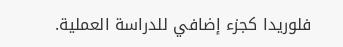فلوريدا كجزء إضافي للدراسة العملية.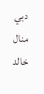دبي منال خالد